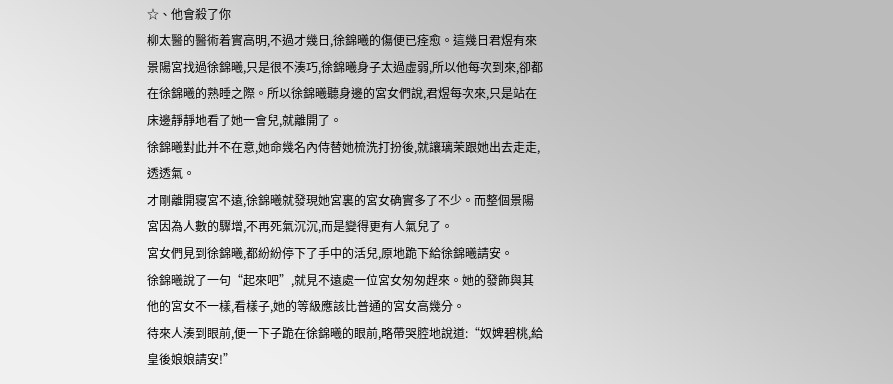☆、他會殺了你
柳太醫的醫術着實高明,不過才幾日,徐錦曦的傷便已痊愈。這幾日君煜有來景陽宮找過徐錦曦,只是很不湊巧,徐錦曦身子太過虛弱,所以他每次到來,卻都在徐錦曦的熟睡之際。所以徐錦曦聽身邊的宮女們說,君煜每次來,只是站在床邊靜靜地看了她一會兒,就離開了。
徐錦曦對此并不在意,她命幾名內侍替她梳洗打扮後,就讓璃茉跟她出去走走,透透氣。
才剛離開寝宮不遠,徐錦曦就發現她宮裏的宮女确實多了不少。而整個景陽宮因為人數的驟增,不再死氣沉沉,而是變得更有人氣兒了。
宮女們見到徐錦曦,都紛紛停下了手中的活兒,原地跪下給徐錦曦請安。
徐錦曦說了一句“起來吧”,就見不遠處一位宮女匆匆趕來。她的發飾與其他的宮女不一樣,看樣子,她的等級應該比普通的宮女高幾分。
待來人湊到眼前,便一下子跪在徐錦曦的眼前,略帶哭腔地說道:“奴婢碧桃,給皇後娘娘請安!”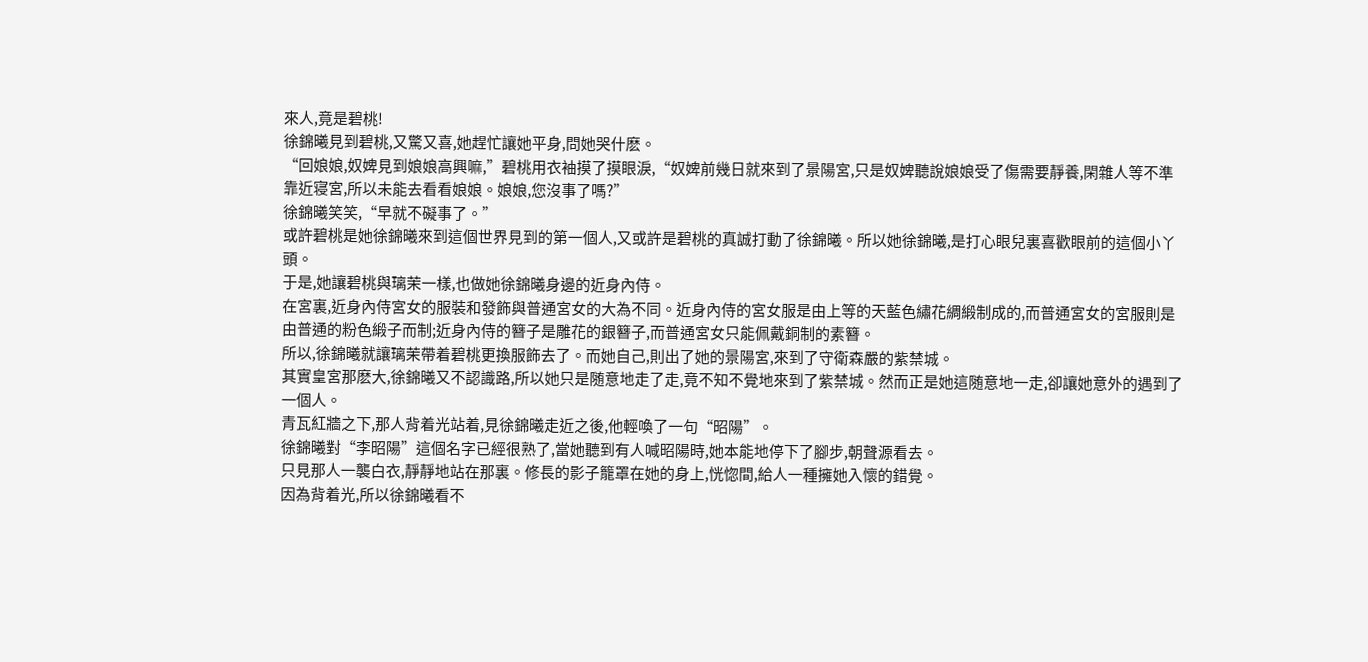來人,竟是碧桃!
徐錦曦見到碧桃,又驚又喜,她趕忙讓她平身,問她哭什麽。
“回娘娘,奴婢見到娘娘高興嘛,”碧桃用衣袖摸了摸眼淚,“奴婢前幾日就來到了景陽宮,只是奴婢聽說娘娘受了傷需要靜養,閑雜人等不準靠近寝宮,所以未能去看看娘娘。娘娘,您沒事了嗎?”
徐錦曦笑笑,“早就不礙事了。”
或許碧桃是她徐錦曦來到這個世界見到的第一個人,又或許是碧桃的真誠打動了徐錦曦。所以她徐錦曦,是打心眼兒裏喜歡眼前的這個小丫頭。
于是,她讓碧桃與璃茉一樣,也做她徐錦曦身邊的近身內侍。
在宮裏,近身內侍宮女的服裝和發飾與普通宮女的大為不同。近身內侍的宮女服是由上等的天藍色繡花綢緞制成的,而普通宮女的宮服則是由普通的粉色緞子而制;近身內侍的簪子是雕花的銀簪子,而普通宮女只能佩戴銅制的素簪。
所以,徐錦曦就讓璃茉帶着碧桃更換服飾去了。而她自己,則出了她的景陽宮,來到了守衛森嚴的紫禁城。
其實皇宮那麽大,徐錦曦又不認識路,所以她只是随意地走了走,竟不知不覺地來到了紫禁城。然而正是她這随意地一走,卻讓她意外的遇到了一個人。
青瓦紅牆之下,那人背着光站着,見徐錦曦走近之後,他輕喚了一句“昭陽”。
徐錦曦對“李昭陽”這個名字已經很熟了,當她聽到有人喊昭陽時,她本能地停下了腳步,朝聲源看去。
只見那人一襲白衣,靜靜地站在那裏。修長的影子籠罩在她的身上,恍惚間,給人一種擁她入懷的錯覺。
因為背着光,所以徐錦曦看不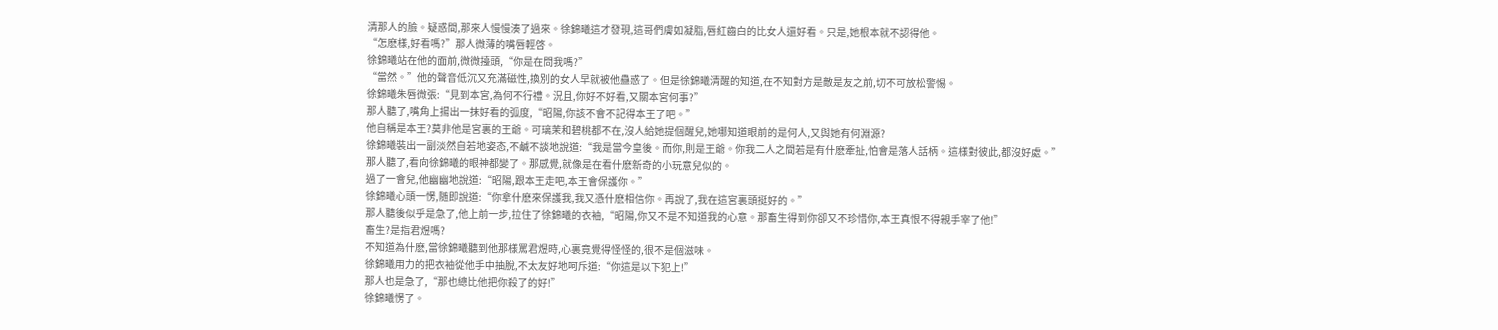清那人的臉。疑惑間,那來人慢慢湊了過來。徐錦曦這才發現,這哥們膚如凝脂,唇紅齒白的比女人還好看。只是,她根本就不認得他。
“怎麽樣,好看嗎?”那人微薄的嘴唇輕啓。
徐錦曦站在他的面前,微微擡頭,“你是在問我嗎?”
“當然。”他的聲音低沉又充滿磁性,換別的女人早就被他蠱惑了。但是徐錦曦清醒的知道,在不知對方是敵是友之前,切不可放松警惕。
徐錦曦朱唇微張:“見到本宮,為何不行禮。況且,你好不好看,又關本宮何事?”
那人聽了,嘴角上揚出一抹好看的弧度,“昭陽,你該不會不記得本王了吧。”
他自稱是本王?莫非他是宮裏的王爺。可璃茉和碧桃都不在,沒人給她提個醒兒,她哪知道眼前的是何人,又與她有何淵源?
徐錦曦裝出一副淡然自若地姿态,不鹹不談地說道:“我是當今皇後。而你,則是王爺。你我二人之間若是有什麽牽扯,怕會是落人話柄。這樣對彼此,都沒好處。”
那人聽了,看向徐錦曦的眼神都變了。那感覺,就像是在看什麽新奇的小玩意兒似的。
過了一會兒,他幽幽地說道:“昭陽,跟本王走吧,本王會保護你。”
徐錦曦心頭一愣,随即說道:“你拿什麽來保護我,我又憑什麽相信你。再說了,我在這宮裏頭挺好的。”
那人聽後似乎是急了,他上前一步,拉住了徐錦曦的衣袖,“昭陽,你又不是不知道我的心意。那畜生得到你卻又不珍惜你,本王真恨不得親手宰了他!”
畜生?是指君煜嗎?
不知道為什麽,當徐錦曦聽到他那樣罵君煜時,心裏竟覺得怪怪的,很不是個滋味。
徐錦曦用力的把衣袖從他手中抽脫,不太友好地呵斥道:“你這是以下犯上!”
那人也是急了,“那也總比他把你殺了的好!”
徐錦曦愣了。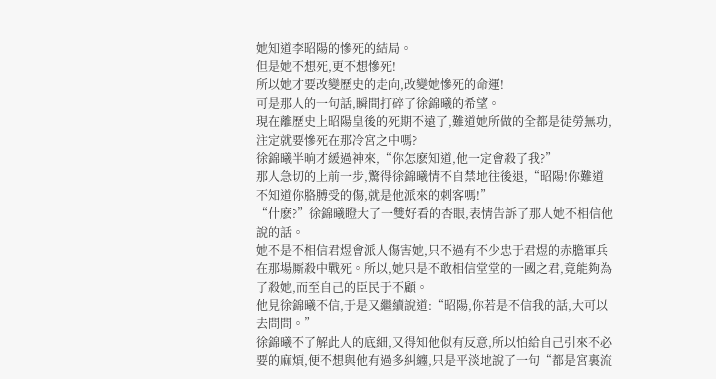她知道李昭陽的慘死的結局。
但是她不想死,更不想慘死!
所以她才要改變歷史的走向,改變她慘死的命運!
可是那人的一句話,瞬間打碎了徐錦曦的希望。
現在離歷史上昭陽皇後的死期不遠了,難道她所做的全都是徒勞無功,注定就要慘死在那冷宮之中嗎?
徐錦曦半晌才緩過神來,“你怎麽知道,他一定會殺了我?”
那人急切的上前一步,驚得徐錦曦情不自禁地往後退,“昭陽!你難道不知道你胳膊受的傷,就是他派來的刺客嗎!”
“什麽?”徐錦曦瞪大了一雙好看的杏眼,表情告訴了那人她不相信他說的話。
她不是不相信君煜會派人傷害她,只不過有不少忠于君煜的赤膽軍兵在那場厮殺中戰死。所以,她只是不敢相信堂堂的一國之君,竟能夠為了殺她,而至自己的臣民于不顧。
他見徐錦曦不信,于是又繼續說道:“昭陽,你若是不信我的話,大可以去問問。”
徐錦曦不了解此人的底細,又得知他似有反意,所以怕給自己引來不必要的麻煩,便不想與他有過多糾纏,只是平淡地說了一句“都是宮裏流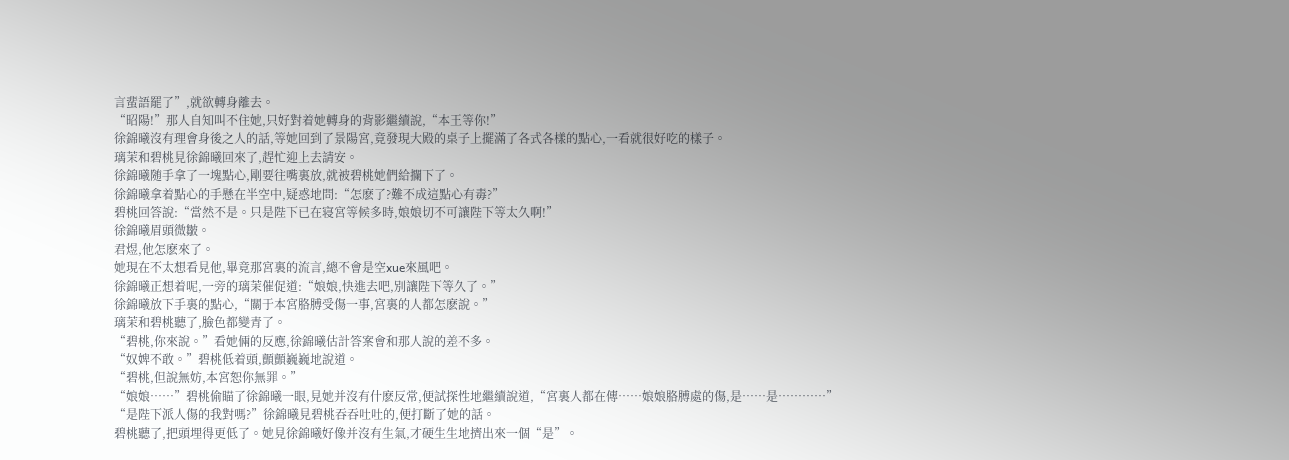言蜚語罷了”,就欲轉身離去。
“昭陽!”那人自知叫不住她,只好對着她轉身的背影繼續說,“本王等你!”
徐錦曦沒有理會身後之人的話,等她回到了景陽宮,竟發現大殿的桌子上擺滿了各式各樣的點心,一看就很好吃的樣子。
璃茉和碧桃見徐錦曦回來了,趕忙迎上去請安。
徐錦曦随手拿了一塊點心,剛要往嘴裏放,就被碧桃她們給攔下了。
徐錦曦拿着點心的手懸在半空中,疑惑地問:“怎麽了?難不成這點心有毒?”
碧桃回答說:“當然不是。只是陛下已在寝宮等候多時,娘娘切不可讓陛下等太久啊!”
徐錦曦眉頭微皺。
君煜,他怎麽來了。
她現在不太想看見他,畢竟那宮裏的流言,總不會是空xue來風吧。
徐錦曦正想着呢,一旁的璃茉催促道:“娘娘,快進去吧,別讓陛下等久了。”
徐錦曦放下手裏的點心,“關于本宮胳膊受傷一事,宮裏的人都怎麽說。”
璃茉和碧桃聽了,臉色都變青了。
“碧桃,你來說。”看她倆的反應,徐錦曦估計答案會和那人說的差不多。
“奴婢不敢。”碧桃低着頭,顫顫巍巍地說道。
“碧桃,但說無妨,本宮恕你無罪。”
“娘娘……”碧桃偷瞄了徐錦曦一眼,見她并沒有什麽反常,便試探性地繼續說道,“宮裏人都在傳……娘娘胳膊處的傷,是……是…………”
“是陛下派人傷的我對嗎?”徐錦曦見碧桃吞吞吐吐的,便打斷了她的話。
碧桃聽了,把頭埋得更低了。她見徐錦曦好像并沒有生氣,才硬生生地擠出來一個“是”。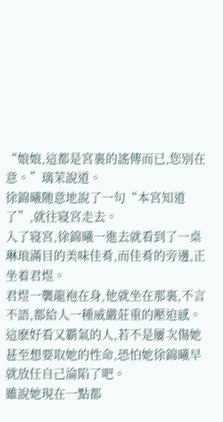“娘娘,這都是宮裏的謠傳而已,您別在意。”璃茉說道。
徐錦曦随意地說了一句“本宮知道了”,就往寝宮走去。
入了寝宮,徐錦曦一進去就看到了一桌琳琅滿目的美味佳肴,而佳肴的旁邊,正坐着君煜。
君煜一襲龍袍在身,他就坐在那裏,不言不語,都給人一種威嚴莊重的壓迫感。
這麽好看又霸氣的人,若不是屢次傷她甚至想要取她的性命,恐怕她徐錦曦早就放任自己淪陷了吧。
雖說她現在一點都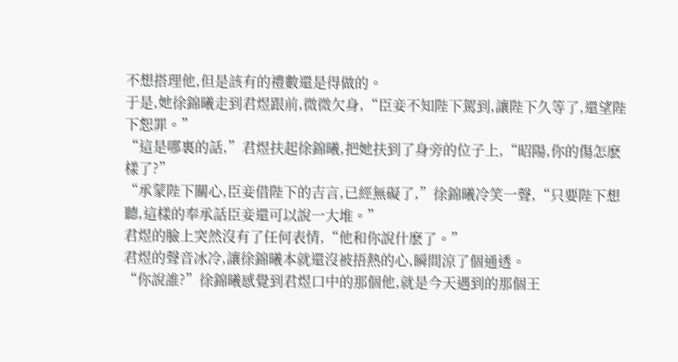不想搭理他,但是該有的禮數還是得做的。
于是,她徐錦曦走到君煜跟前,微微欠身,“臣妾不知陛下駕到,讓陛下久等了,還望陛下恕罪。”
“這是哪裏的話,”君煜扶起徐錦曦,把她扶到了身旁的位子上,“昭陽,你的傷怎麽樣了?”
“承蒙陛下關心,臣妾借陛下的吉言,已經無礙了,”徐錦曦冷笑一聲,“只要陛下想聽,這樣的奉承話臣妾還可以說一大堆。”
君煜的臉上突然沒有了任何表情,“他和你說什麽了。”
君煜的聲音冰冷,讓徐錦曦本就還沒被捂熱的心,瞬間涼了個通透。
“你說誰?”徐錦曦感覺到君煜口中的那個他,就是今天遇到的那個王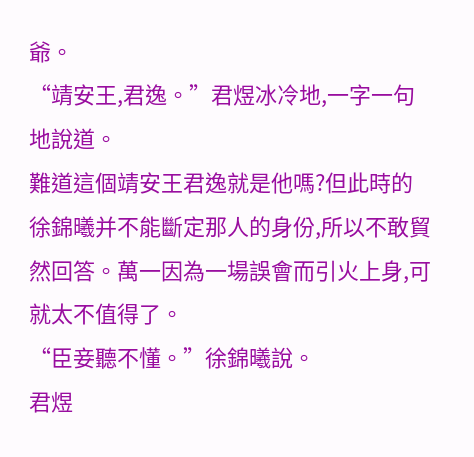爺。
“靖安王,君逸。”君煜冰冷地,一字一句地說道。
難道這個靖安王君逸就是他嗎?但此時的徐錦曦并不能斷定那人的身份,所以不敢貿然回答。萬一因為一場誤會而引火上身,可就太不值得了。
“臣妾聽不懂。”徐錦曦說。
君煜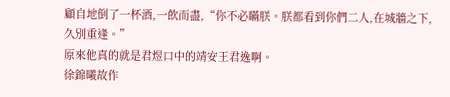顧自地倒了一杯酒,一飲而盡,“你不必瞞朕。朕都看到你們二人,在城牆之下,久別重逢。”
原來他真的就是君煜口中的靖安王君逸啊。
徐錦曦故作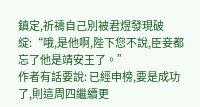鎮定,祈禱自己別被君煜發現破綻:“哦,是他啊,陛下您不說,臣妾都忘了他是靖安王了。”
作者有話要說: 已經申榜,要是成功了,則這周四繼續更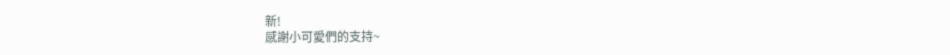新!
感謝小可愛們的支持~